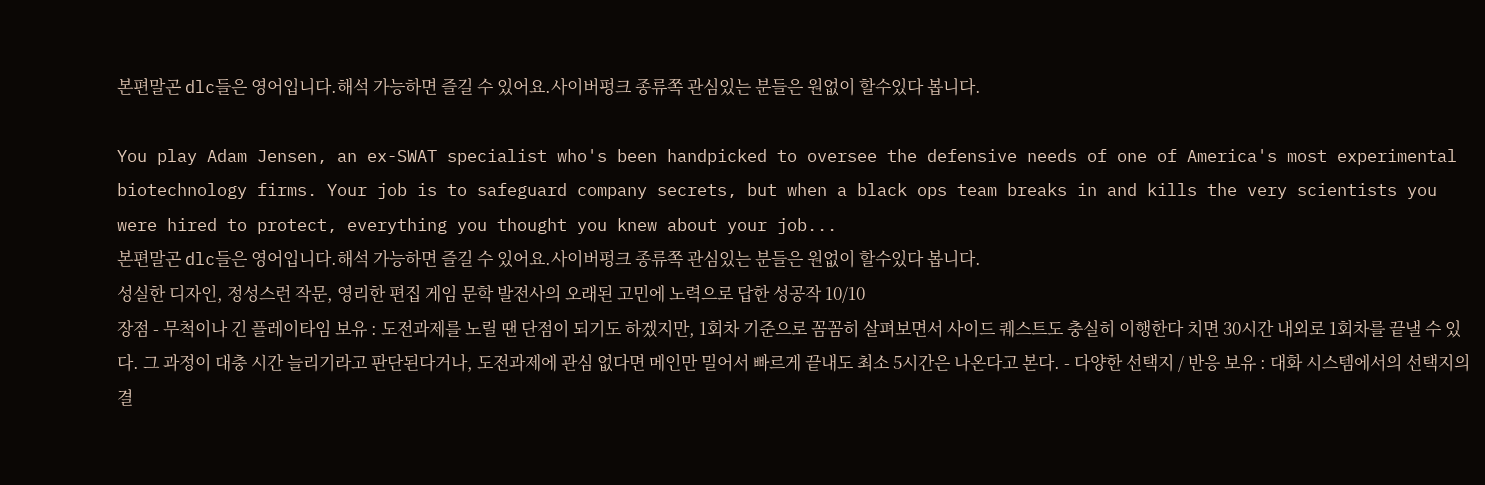본편말곤 dlc들은 영어입니다.해석 가능하면 즐길 수 있어요.사이버펑크 종류쪽 관심있는 분들은 원없이 할수있다 봅니다.

You play Adam Jensen, an ex-SWAT specialist who's been handpicked to oversee the defensive needs of one of America's most experimental biotechnology firms. Your job is to safeguard company secrets, but when a black ops team breaks in and kills the very scientists you were hired to protect, everything you thought you knew about your job...
본편말곤 dlc들은 영어입니다.해석 가능하면 즐길 수 있어요.사이버펑크 종류쪽 관심있는 분들은 원없이 할수있다 봅니다.
성실한 디자인, 정성스런 작문, 영리한 편집 게임 문학 발전사의 오래된 고민에 노력으로 답한 성공작 10/10
장점 - 무척이나 긴 플레이타임 보유 : 도전과제를 노릴 땐 단점이 되기도 하겠지만, 1회차 기준으로 꼼꼼히 살펴보면서 사이드 퀘스트도 충실히 이행한다 치면 30시간 내외로 1회차를 끝낼 수 있다. 그 과정이 대충 시간 늘리기라고 판단된다거나, 도전과제에 관심 없다면 메인만 밀어서 빠르게 끝내도 최소 5시간은 나온다고 본다. - 다양한 선택지 / 반응 보유 : 대화 시스템에서의 선택지의 결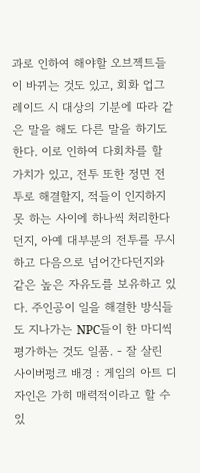과로 인하여 해야할 오브젝트들이 바뀌는 것도 있고, 회화 업그레이드 시 대상의 기분에 따라 같은 말을 해도 다른 말을 하기도 한다. 이로 인하여 다회차를 할 가치가 있고, 전투 또한 정면 전투로 해결할지, 적들이 인지하지 못 하는 사이에 하나씩 처리한다던지, 아예 대부분의 전투를 무시하고 다음으로 넘어간다던지와 같은 높은 자유도를 보유하고 있다. 주인공이 일을 해결한 방식들도 지나가는 NPC들이 한 마디씩 평가하는 것도 일품. - 잘 살린 사이버펑크 배경 : 게임의 아트 디자인은 가히 매력적이라고 할 수 있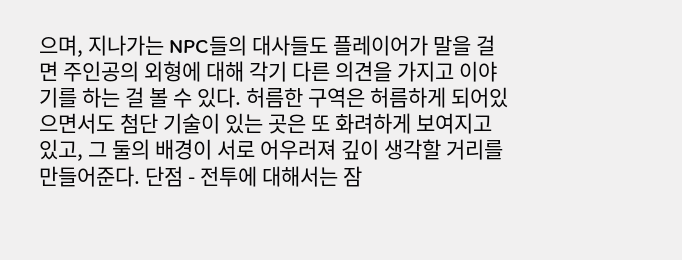으며, 지나가는 NPC들의 대사들도 플레이어가 말을 걸면 주인공의 외형에 대해 각기 다른 의견을 가지고 이야기를 하는 걸 볼 수 있다. 허름한 구역은 허름하게 되어있으면서도 첨단 기술이 있는 곳은 또 화려하게 보여지고 있고, 그 둘의 배경이 서로 어우러져 깊이 생각할 거리를 만들어준다. 단점 - 전투에 대해서는 잠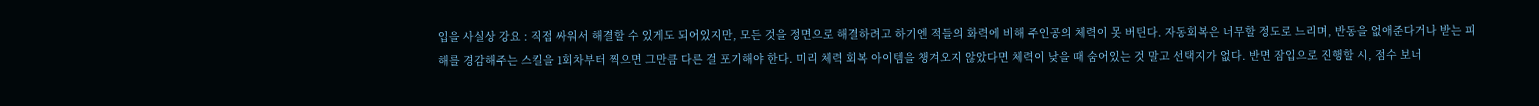입을 사실상 강요 : 직접 싸워서 해결할 수 있게도 되어있지만, 모든 것을 정면으로 해결하려고 하기엔 적들의 화력에 비해 주인공의 체력이 못 버틴다. 자동회복은 너무할 정도로 느리며, 반동을 없애준다거나 받는 피해를 경감해주는 스킬을 1회차부터 찍으면 그만큼 다른 걸 포기해야 한다. 미리 체력 회복 아이템을 챙겨오지 않았다면 체력이 낮을 때 숨어있는 것 말고 선택지가 없다. 반면 잠입으로 진행할 시, 점수 보너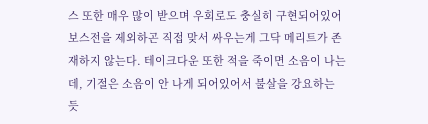스 또한 매우 많이 받으며 우회로도 충실히 구현되어있어 보스전을 제외하곤 직접 맞서 싸우는게 그닥 메리트가 존재하지 않는다. 테이크다운 또한 적을 죽이면 소음이 나는데, 기절은 소음이 안 나게 되어있어서 불살을 강요하는 듯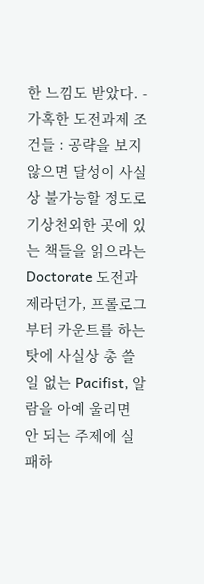한 느낌도 받았다. - 가혹한 도전과제 조건들 : 공략을 보지 않으면 달성이 사실상 불가능할 정도로 기상천외한 곳에 있는 책들을 읽으라는 Doctorate 도전과제라던가, 프롤로그부터 카운트를 하는 탓에 사실상 총 쓸 일 없는 Pacifist, 알람을 아예 울리면 안 되는 주제에 실패하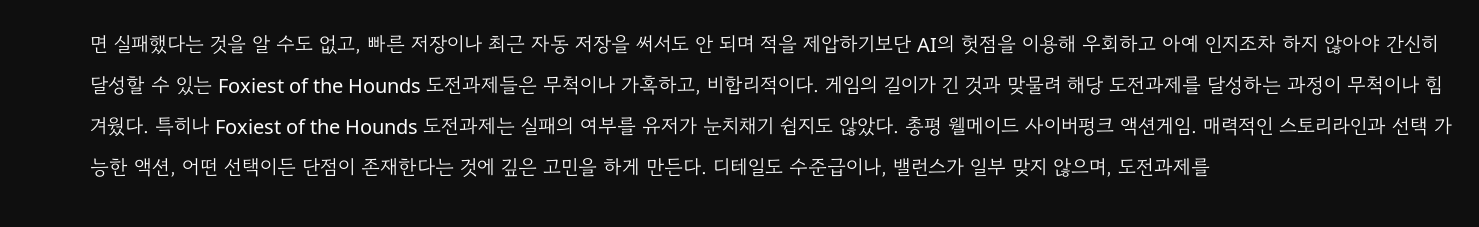면 실패했다는 것을 알 수도 없고, 빠른 저장이나 최근 자동 저장을 써서도 안 되며 적을 제압하기보단 AI의 헛점을 이용해 우회하고 아예 인지조차 하지 않아야 간신히 달성할 수 있는 Foxiest of the Hounds 도전과제들은 무척이나 가혹하고, 비합리적이다. 게임의 길이가 긴 것과 맞물려 해당 도전과제를 달성하는 과정이 무척이나 힘겨웠다. 특히나 Foxiest of the Hounds 도전과제는 실패의 여부를 유저가 눈치채기 쉽지도 않았다. 총평 웰메이드 사이버펑크 액션게임. 매력적인 스토리라인과 선택 가능한 액션, 어떤 선택이든 단점이 존재한다는 것에 깊은 고민을 하게 만든다. 디테일도 수준급이나, 밸런스가 일부 맞지 않으며, 도전과제를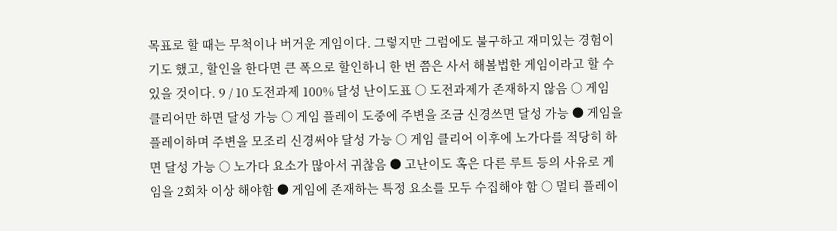목표로 할 때는 무척이나 버거운 게임이다. 그렇지만 그럼에도 불구하고 재미있는 경험이기도 했고, 할인을 한다면 큰 폭으로 할인하니 한 번 쯤은 사서 해볼법한 게임이라고 할 수 있을 것이다. 9 / 10 도전과제 100% 달성 난이도표 ○ 도전과제가 존재하지 않음 ○ 게임 클리어만 하면 달성 가능 ○ 게임 플레이 도중에 주변을 조금 신경쓰면 달성 가능 ● 게임을 플레이하며 주변을 모조리 신경써야 달성 가능 ○ 게임 클리어 이후에 노가다를 적당히 하면 달성 가능 ○ 노가다 요소가 많아서 귀찮음 ● 고난이도 혹은 다른 루트 등의 사유로 게임을 2회차 이상 해야함 ● 게임에 존재하는 특정 요소를 모두 수집해야 함 ○ 멀티 플레이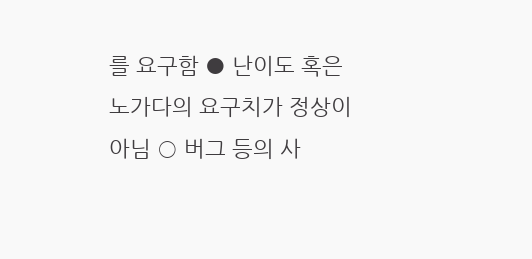를 요구함 ● 난이도 혹은 노가다의 요구치가 정상이 아님 ○ 버그 등의 사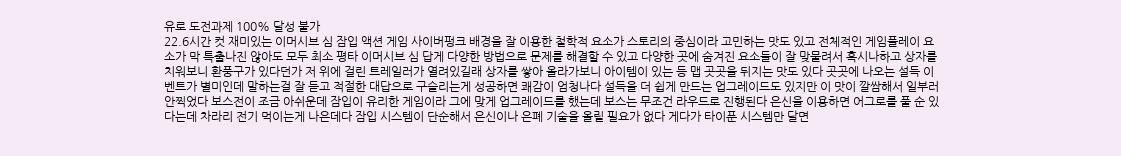유로 도전과제 100% 달성 불가
22.6시간 컷 재미있는 이머시브 심 잠입 액션 게임 사이버펑크 배경을 잘 이용한 철학적 요소가 스토리의 중심이라 고민하는 맛도 있고 전체적인 게임플레이 요소가 막 특출나진 않아도 모두 최소 평타 이머시브 심 답게 다양한 방법으로 문제를 해결할 수 있고 다양한 곳에 숨겨진 요소들이 잘 맞물려서 혹시나하고 상자를 치워보니 환풍구가 있다던가 저 위에 걸린 트레일러가 열려있길래 상자를 쌓아 올라가보니 아이템이 있는 등 맵 곳곳을 뒤지는 맛도 있다 곳곳에 나오는 설득 이벤트가 별미인데 말하는걸 잘 듣고 적절한 대답으로 구슬리는게 성공하면 쾌감이 엄청나다 설득을 더 쉽게 만드는 업그레이드도 있지만 이 맛이 깔쌈해서 일부러 안찍었다 보스전이 조금 아쉬운데 잠입이 유리한 게임이라 그에 맞게 업그레이드를 했는데 보스는 무조건 라우드로 진행된다 은신을 이용하면 어그로를 풀 순 있다는데 차라리 전기 먹이는게 나은데다 잠입 시스템이 단순해서 은신이나 은폐 기술을 올릴 필요가 없다 게다가 타이푼 시스템만 달면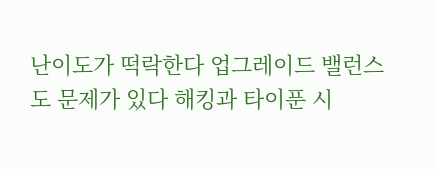난이도가 떡락한다 업그레이드 밸런스도 문제가 있다 해킹과 타이푼 시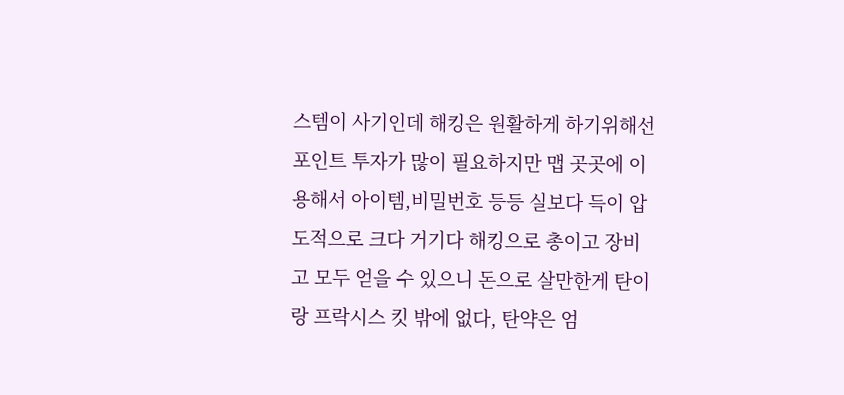스템이 사기인데 해킹은 원활하게 하기위해선 포인트 투자가 많이 필요하지만 맵 곳곳에 이용해서 아이템,비밀번호 등등 실보다 득이 압도적으로 크다 거기다 해킹으로 총이고 장비고 모두 얻을 수 있으니 돈으로 살만한게 탄이랑 프락시스 킷 밖에 없다, 탄약은 엄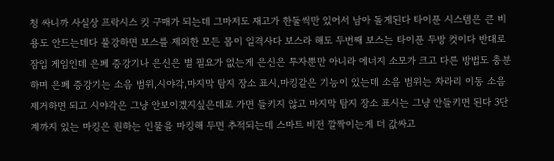청 싸니까 사실상 프락시스 킷 구매가 되는데 그마저도 재고가 한둘씩만 있어서 남아 돌게된다 타이푼 시스템은 큰 비용도 안드는데다 풀강하면 보스를 제외한 모든 몹이 일격사다 보스라 해도 두번째 보스는 타이푼 두방 컷이다 반대로 잠입 게임인데 은폐 증강기나 은신은 별 필요가 없는게 은신은 투자뿐만 아니라 에너지 소모가 크고 다른 방법도 충분하며 은폐 증강기는 소음 범위,시야각,마지막 탐지 장소 표시,마킹같은 기능이 있는데 소음 범위는 차라리 이동 소음 제거하면 되고 시야각은 그냥 안보이겠지싶은데로 가면 들키지 않고 마지막 탐지 장소 표시는 그냥 안들키면 된다 3단계까지 있는 마킹은 원하는 인물을 마킹해 두면 추적되는데 스마트 비전 깔짝이는게 더 값싸고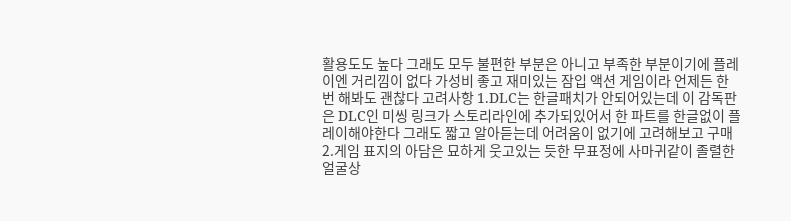활용도도 높다 그래도 모두 불편한 부분은 아니고 부족한 부분이기에 플레이엔 거리낌이 없다 가성비 좋고 재미있는 잠입 액션 게임이라 언제든 한 번 해봐도 괜찮다 고려사항 1.DLC는 한글패치가 안되어있는데 이 감독판은 DLC인 미씽 링크가 스토리라인에 추가되있어서 한 파트를 한글없이 플레이해야한다 그래도 짧고 알아듣는데 어려움이 없기에 고려해보고 구매 2.게임 표지의 아담은 묘하게 웃고있는 듯한 무표정에 사마귀같이 졸렬한 얼굴상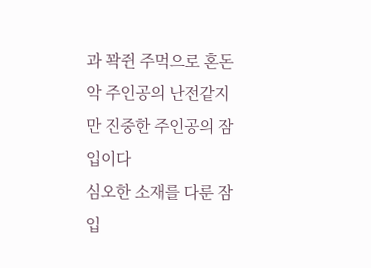과 꽉쥔 주먹으로 혼돈악 주인공의 난전같지만 진중한 주인공의 잠입이다
심오한 소재를 다룬 잠입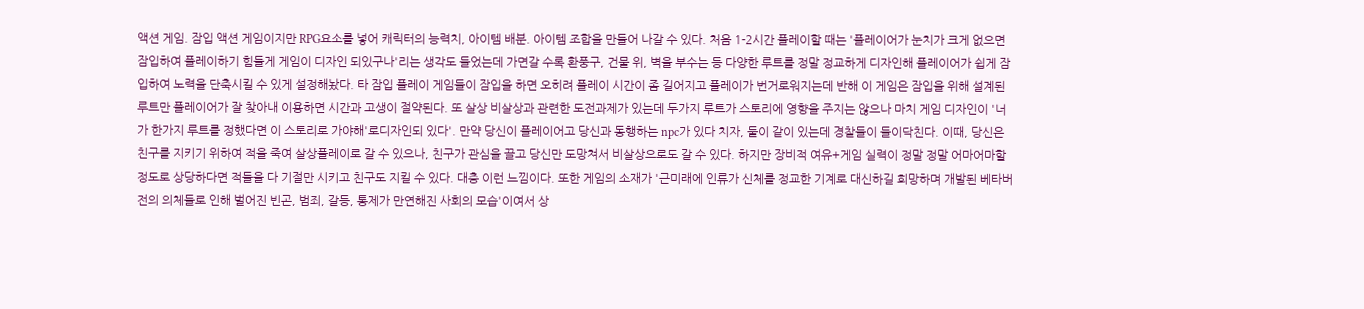액션 게임. 잠입 액션 게임이지만 RPG요소를 넣어 캐릭터의 능력치, 아이템 배분. 아이템 조합을 만들어 나갈 수 있다. 처음 1-2시간 플레이할 때는 '플레이어가 눈치가 크게 없으면 잠입하여 플레이하기 힘들게 게임이 디자인 되있구나'리는 생각도 들었는데 가면갈 수록 환풍구, 건물 위, 벽을 부수는 등 다양한 루트를 정말 정교하게 디자인해 플레이어가 쉽게 잠입하여 노력을 단축시킬 수 있게 설정해놨다. 타 잠입 플레이 게임들이 잠입을 하면 오히려 플레이 시간이 좀 길어지고 플레이가 번거로워지는데 반해 이 게임은 잠입을 위해 설계된 루트만 플레이어가 잘 찾아내 이용하면 시간과 고생이 절약된다. 또 살상 비살상과 관련한 도전과제가 있는데 두가지 루트가 스토리에 영향을 주지는 않으나 마치 게임 디자인이 '너가 한가지 루트를 정했다면 이 스토리로 가야해'로디자인되 있다'. 만약 당신이 플레이어고 당신과 동행하는 npc가 있다 치자, 둘이 같이 있는데 경찰들이 들이닥친다. 이때, 당신은 친구를 지키기 위하여 적을 죽여 살상플레이로 갈 수 있으나, 친구가 관심을 끌고 당신만 도망쳐서 비살상으로도 갈 수 있다. 하지만 장비적 여유+게임 실력이 정말 정말 어마어마할 정도로 상당하다면 적들을 다 기절만 시키고 친구도 지킬 수 있다. 대충 이런 느낌이다. 또한 게임의 소재가 '근미래에 인류가 신체를 정교한 기계로 대신하길 희망하며 개발된 베타버전의 의체들로 인해 벌어진 빈곤, 범죄, 갈등, 통제가 만연해진 사회의 모습'이여서 상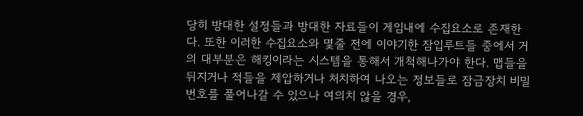당히 방대한 설정들과 방대한 자료들이 게임내에 수집요소로 존재한다. 또한 이러한 수집요소와 몇줄 전에 이야기한 잠입루트들 중에서 거의 대부분은 해킹이라는 시스템을 통해서 개척해나가야 한다. 맵들을 뒤지거나 적들을 제압하거나 처치하여 나오는 정보들로 잠금장치 비밀번호를 풀어나갈 수 있으나 여의치 않을 경우,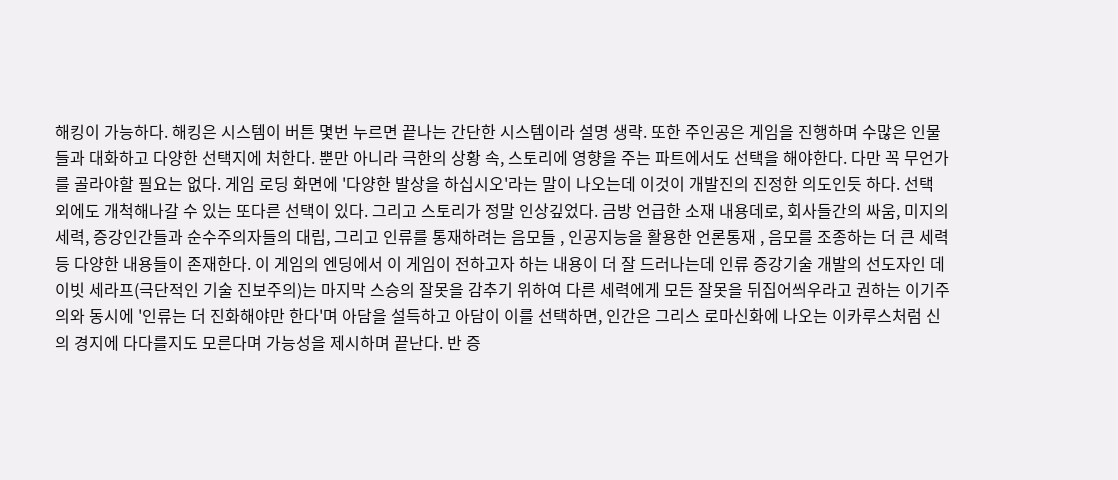해킹이 가능하다. 해킹은 시스템이 버튼 몇번 누르면 끝나는 간단한 시스템이라 설명 생략. 또한 주인공은 게임을 진행하며 수많은 인물들과 대화하고 다양한 선택지에 처한다. 뿐만 아니라 극한의 상황 속, 스토리에 영향을 주는 파트에서도 선택을 해야한다. 다만 꼭 무언가를 골라야할 필요는 없다. 게임 로딩 화면에 '다양한 발상을 하십시오'라는 말이 나오는데 이것이 개발진의 진정한 의도인듯 하다. 선택 외에도 개척해나갈 수 있는 또다른 선택이 있다. 그리고 스토리가 정말 인상깊었다. 금방 언급한 소재 내용데로, 회사들간의 싸움, 미지의 세력, 증강인간들과 순수주의자들의 대립, 그리고 인류를 통재하려는 음모들 , 인공지능을 활용한 언론통재 , 음모를 조종하는 더 큰 세력 등 다양한 내용들이 존재한다. 이 게임의 엔딩에서 이 게임이 전하고자 하는 내용이 더 잘 드러나는데 인류 증강기술 개발의 선도자인 데이빗 세라프(극단적인 기술 진보주의)는 마지막 스승의 잘못을 감추기 위하여 다른 세력에게 모든 잘못을 뒤집어씌우라고 권하는 이기주의와 동시에 '인류는 더 진화해야만 한다'며 아담을 설득하고 아담이 이를 선택하면, 인간은 그리스 로마신화에 나오는 이카루스처럼 신의 경지에 다다를지도 모른다며 가능성을 제시하며 끝난다. 반 증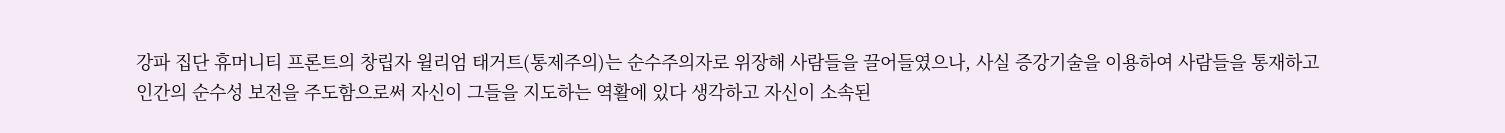강파 집단 휴머니티 프론트의 창립자 윌리엄 태거트(통제주의)는 순수주의자로 위장해 사람들을 끌어들였으나, 사실 증강기술을 이용하여 사람들을 통재하고 인간의 순수성 보전을 주도함으로써 자신이 그들을 지도하는 역활에 있다 생각하고 자신이 소속된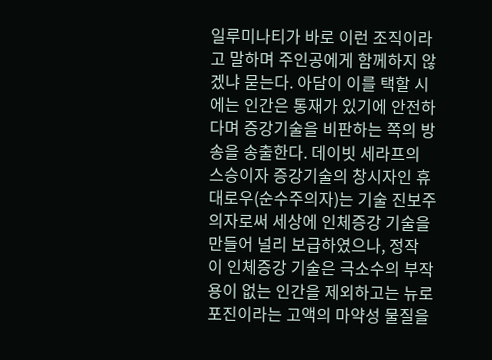일루미나티가 바로 이런 조직이라고 말하며 주인공에게 함께하지 않겠냐 묻는다. 아담이 이를 택할 시에는 인간은 통재가 있기에 안전하다며 증강기술을 비판하는 쪽의 방송을 송출한다. 데이빗 세라프의 스승이자 증강기술의 창시자인 휴 대로우(순수주의자)는 기술 진보주의자로써 세상에 인체증강 기술을 만들어 널리 보급하였으나, 정작 이 인체증강 기술은 극소수의 부작용이 없는 인간을 제외하고는 뉴로포진이라는 고액의 마약성 물질을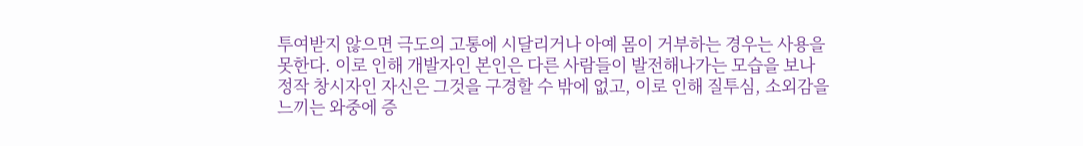투여받지 않으면 극도의 고통에 시달리거나 아예 몸이 거부하는 경우는 사용을 못한다. 이로 인해 개발자인 본인은 다른 사람들이 발전해나가는 모습을 보나 정작 창시자인 자신은 그것을 구경할 수 밖에 없고, 이로 인해 질투심, 소외감을 느끼는 와중에 증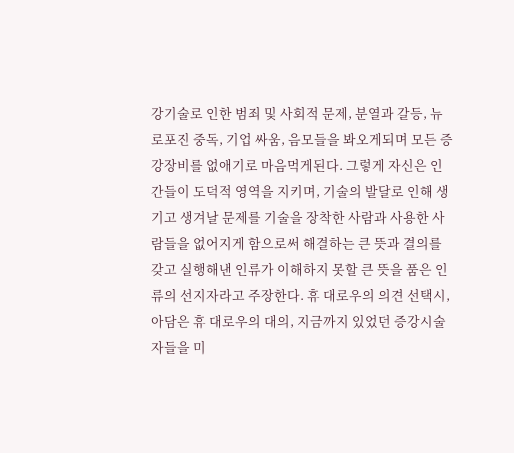강기술로 인한 범죄 및 사회적 문제, 분열과 갈등, 뉴로포진 중독, 기업 싸움, 음모들을 봐오게되며 모든 증강장비를 없애기로 마음먹게된다. 그렇게 자신은 인간들이 도덕적 영역을 지키며, 기술의 발달로 인해 생기고 생겨날 문제를 기술을 장착한 사람과 사용한 사람들을 없어지게 함으로써 해결하는 큰 뜻과 결의를 갖고 실행해낸 인류가 이해하지 못할 큰 뜻을 품은 인류의 선지자라고 주장한다. 휴 대로우의 의견 선택시, 아담은 휴 대로우의 대의, 지금까지 있었던 증강시술자들을 미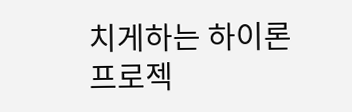치게하는 하이론 프로젝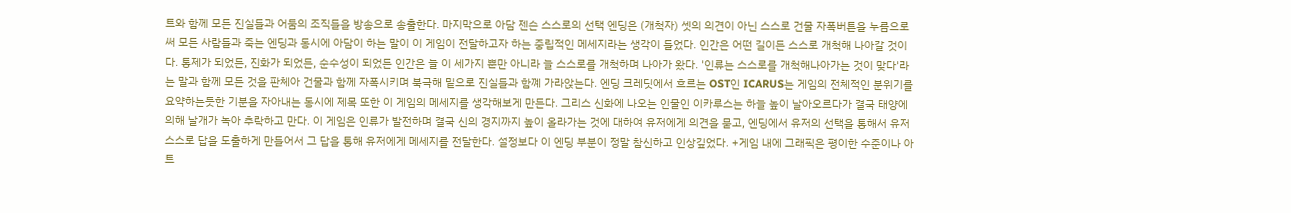트와 함께 모든 진실들과 어둠의 조직들을 방송으로 송출한다. 마지막으로 아담 젠슨 스스로의 선택 엔딩은 (개척자) 셋의 의견이 아닌 스스로 건물 자폭버튼을 누름으로써 모든 사람들과 죽는 엔딩과 동시에 아담이 하는 말이 이 게임이 전달하고자 하는 중립적인 메세지라는 생각이 들었다. 인간은 어떤 길이든 스스로 개척해 나아갈 것이다. 통제가 되었든, 진화가 되었든, 순수성이 되었든 인간은 늘 이 세가지 뿐만 아니라 늘 스스로를 개척하며 나아가 왔다. '인류는 스스로를 개척해나아가는 것이 맞다'라는 말과 함께 모든 것을 판체아 건물과 함께 자폭시키며 북극해 밑으로 진실들과 함꼐 가라앉는다. 엔딩 크레딧에서 흐르는 OST인 ICARUS는 게임의 전체적인 분위기를 요약하는듯한 기분을 자아내는 동시에 제목 또한 이 게임의 메세지를 생각해보게 만든다. 그리스 신화에 나오는 인물인 이카루스는 하늘 높이 날아오르다가 결국 태양에 의해 날개가 녹아 추락하고 만다. 이 게임은 인류가 발전하며 결국 신의 경지까지 높이 올라가는 것에 대하여 유저에게 의견을 묻고, 엔딩에서 유저의 선택을 통해서 유저 스스로 답을 도출하게 만들어서 그 답을 통해 유저에게 메세지를 전달한다. 설정보다 이 엔딩 부분이 정말 참신하고 인상깊었다. +게임 내에 그래픽은 평이한 수준이나 아트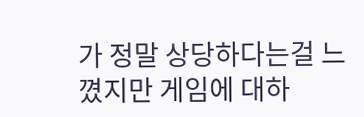가 정말 상당하다는걸 느꼈지만 게임에 대하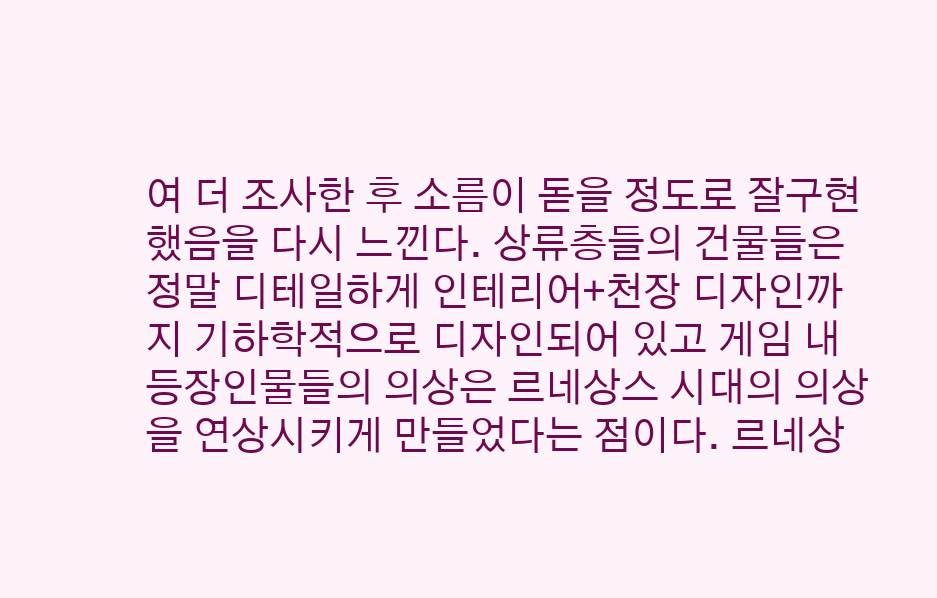여 더 조사한 후 소름이 돋을 정도로 잘구현했음을 다시 느낀다. 상류층들의 건물들은 정말 디테일하게 인테리어+천장 디자인까지 기하학적으로 디자인되어 있고 게임 내 등장인물들의 의상은 르네상스 시대의 의상을 연상시키게 만들었다는 점이다. 르네상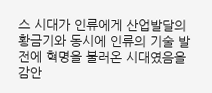스 시대가 인류에게 산업발달의 황금기와 동시에 인류의 기술 발전에 혁명을 불러온 시대였음을 감안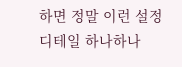하면 정말 이런 설정 디테일 하나하나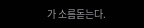가 소름돋는다.